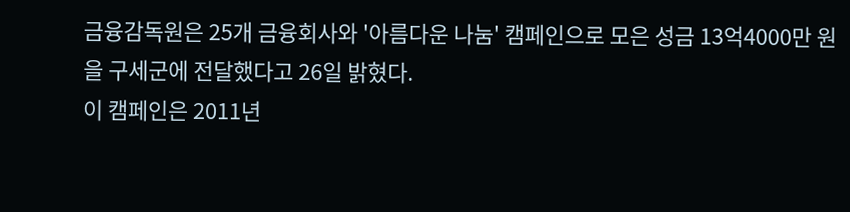금융감독원은 25개 금융회사와 '아름다운 나눔' 캠페인으로 모은 성금 13억4000만 원을 구세군에 전달했다고 26일 밝혔다.
이 캠페인은 2011년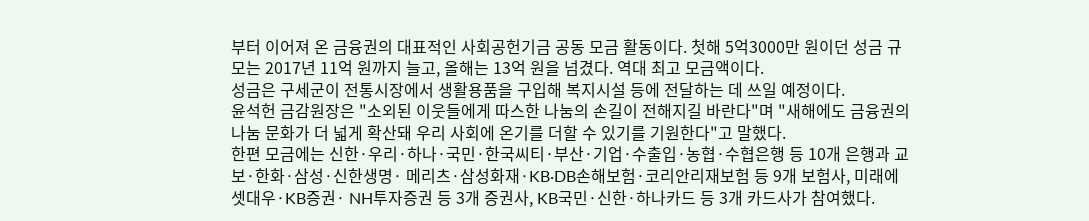부터 이어져 온 금융권의 대표적인 사회공헌기금 공동 모금 활동이다. 첫해 5억3000만 원이던 성금 규모는 2017년 11억 원까지 늘고, 올해는 13억 원을 넘겼다. 역대 최고 모금액이다.
성금은 구세군이 전통시장에서 생활용품을 구입해 복지시설 등에 전달하는 데 쓰일 예정이다.
윤석헌 금감원장은 "소외된 이웃들에게 따스한 나눔의 손길이 전해지길 바란다"며 "새해에도 금융권의 나눔 문화가 더 넓게 확산돼 우리 사회에 온기를 더할 수 있기를 기원한다"고 말했다.
한편 모금에는 신한·우리·하나·국민·한국씨티·부산·기업·수출입·농협·수협은행 등 10개 은행과 교보·한화·삼성·신한생명· 메리츠·삼성화재·KB·DB손해보험·코리안리재보험 등 9개 보험사, 미래에셋대우·KB증권· NH투자증권 등 3개 증권사, KB국민·신한·하나카드 등 3개 카드사가 참여했다.